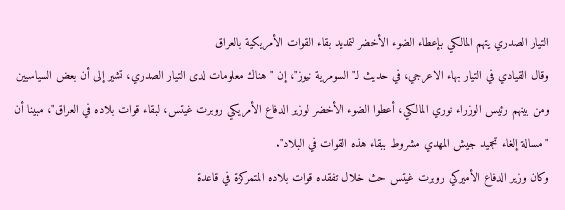التيار الصدري يتهم المالكي بإعطاء الضوء الأخضر لتمديد بقاء القوات الأمريكية بالعراق
وقال القيادي في التيار بهاء الاعرجي، في حديث لـ"السومرية نيوز"، إن "هناك معلومات لدى التيار الصدري، تشير إلى أن بعض السياسيين ومن بينهم رئيس الوزراء نوري المالكي، أعطوا الضوء الأخضر لوزير الدفاع الأمريكي روبرت غيتس، لبقاء قوات بلاده في العراق"، مبينا أن "مسالة إلغاء تجميد جيش المهدي مشروط ببقاء هذه القوات في البلاد".
وكان وزير الدفاع الأميركي روبرت غيتس حث خلال تفقده قوات بلاده المتمركزة في قاعدة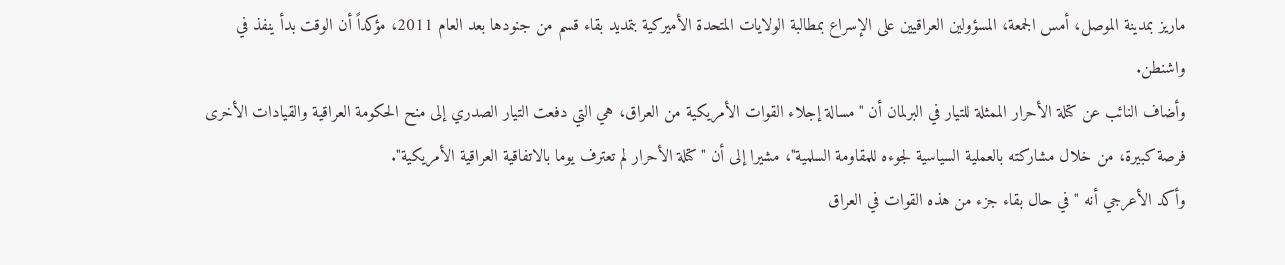ماريز بمدينة الموصل، أمس الجمعة، المسؤولين العراقيين على الإسراع بمطالبة الولايات المتحدة الأميركية بتمديد بقاء قسم من جنودها بعد العام 2011، مؤكداً أن الوقت بدأ ينفذ في واشنطن.
وأضاف النائب عن كتلة الأحرار الممثلة للتيار في البرلمان أن "مسالة إجلاء القوات الأمريكية من العراق، هي التي دفعت التيار الصدري إلى منح الحكومة العراقية والقيادات الأخرى فرصة كبيرة، من خلال مشاركته بالعملية السياسية لجوءه للمقاومة السلمية"، مشيرا إلى أن "كتلة الأحرار لم تعترف يوما بالاتفاقية العراقية الأمريكية".
وأكد الأعرجي أنه "في حال بقاء جزء من هذه القوات في العراق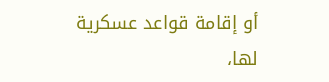أو إقامة قواعد عسكرية لها،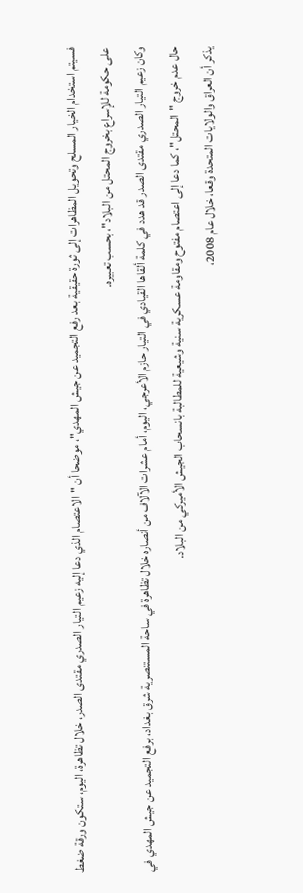فسيتم استخدام الخيار المسلح وتحويل المظاهرات إلى ثورة حقيقية بعد رفع التجميد عن جيش المهدي"، موضحا أن "الاعتصام الذي دعا إليه زعيم التيار الصدري مقتدى الصدر، خلال تظاهرة، اليوم، ستكون ورقة ضغط على حكومة للإسراع بخروج المحتل من البلاد"، بحسب تعبيره.
وكان زعيم التيار الصدري مقتدى الصدر قد هدد في كلمة ألقاها القيادي في التيار حازم الأعرجي، اليوم، أمام عشرات الآلاف من أنصاره خلال تظاهرة في ساحة المستنصرية شرق بغداد، برفع التجميد عن جيش المهدي في حال عدم خروج "المحتل"، كما دعا إلى اعتصام مفتوح ومقاومة عسكرية سنية وشيعية للمطالبة بانسحاب الجيش الأميركي من البلاد.
يذكر أن العراق والولايات المتحدة وقعا، خلال عام 2008،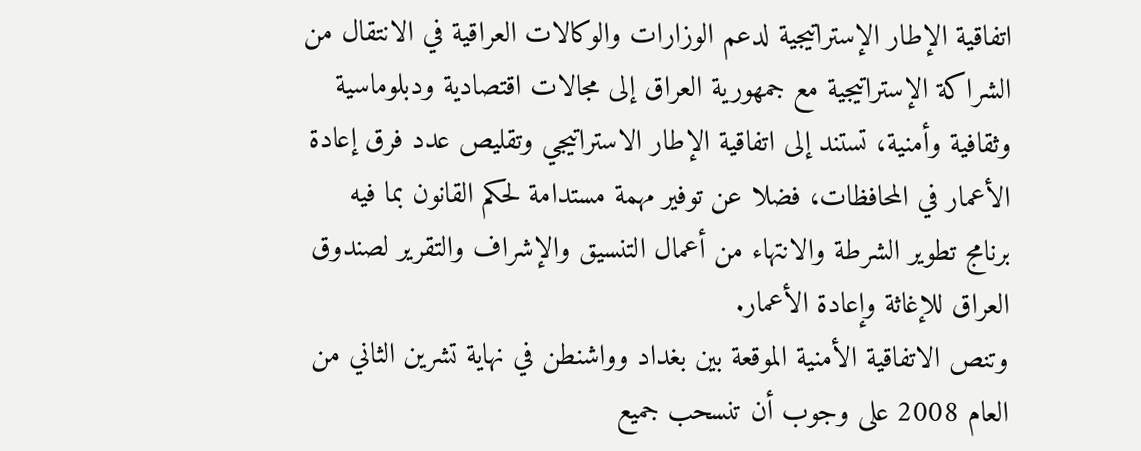اتفاقية الإطار الإستراتيجية لدعم الوزارات والوكالات العراقية في الانتقال من الشراكة الإستراتيجية مع جمهورية العراق إلى مجالات اقتصادية ودبلوماسية وثقافية وأمنية، تستند إلى اتفاقية الإطار الاستراتيجي وتقليص عدد فرق إعادة الأعمار في المحافظات، فضلا عن توفير مهمة مستدامة لحكم القانون بما فيه برنامج تطوير الشرطة والانتهاء من أعمال التنسيق والإشراف والتقرير لصندوق العراق للإغاثة وإعادة الأعمار.
وتنص الاتفاقية الأمنية الموقعة بين بغداد وواشنطن في نهاية تشرين الثاني من العام 2008 على وجوب أن تنسحب جميع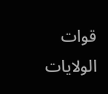قوات الولايات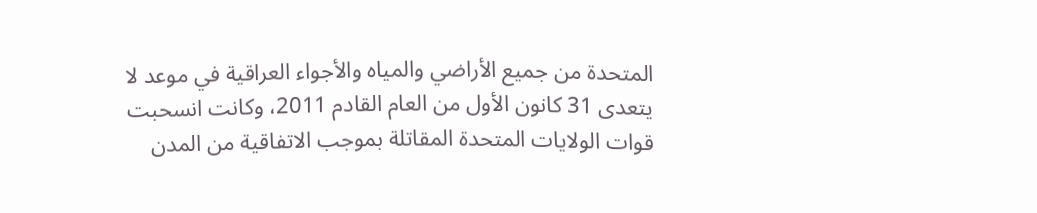المتحدة من جميع الأراضي والمياه والأجواء العراقية في موعد لا يتعدى 31 كانون الأول من العام القادم 2011، وكانت انسحبت قوات الولايات المتحدة المقاتلة بموجب الاتفاقية من المدن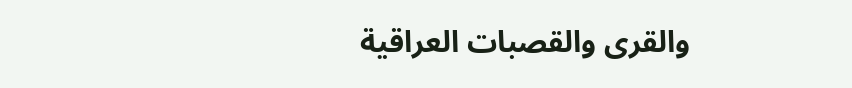والقرى والقصبات العراقية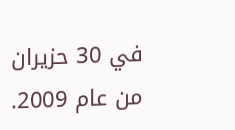في 30 حزيران من عام 2009.